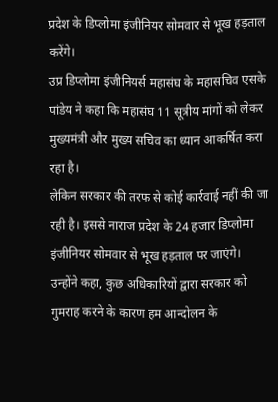प्रदेश के डिप्लोमा इंजीनियर सोमवार से भूख हड़ताल करेंगे।
उप्र डिप्लोमा इंजीनियर्स महासंघ के महासचिव एसके पांडेय ने कहा कि महासंघ 11 सूत्रीय मांगों को लेकर मुख्यमंत्री और मुख्य सचिव का ध्यान आकर्षित करा रहा है।
लेकिन सरकार की तरफ से कोई कार्रवाई नहीं की जा रही है। इससे नाराज प्रदेश के 24 हजार डिप्लोमा इंजीनियर सोमवार से भूख हड़ताल पर जाएंगे।
उन्होंने कहा, कुछ अधिकारियों द्वारा सरकार को गुमराह करने के कारण हम आन्दोलन के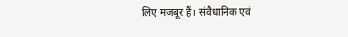लिए मजबूर हैं। संवैधानिक एवं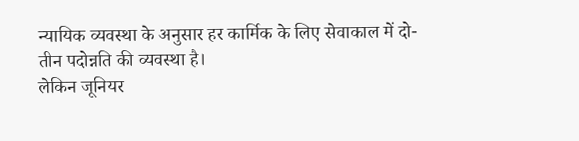न्यायिक व्यवस्था के अनुसार हर कार्मिक के लिए सेवाकाल में दो-तीन पदोन्नति की व्यवस्था है।
लेकिन जूनियर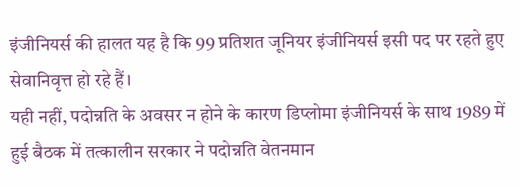इंजीनियर्स की हालत यह है कि 99 प्रतिशत जूनियर इंजीनियर्स इसी पद पर रहते हुए सेवानिवृत्त हो रहे हैं।
यही नहीं, पदोन्नति के अवसर न होने के कारण डिप्लोमा इंजीनियर्स के साथ 1989 में हुई बैठक में तत्कालीन सरकार ने पदोन्नति वेतनमान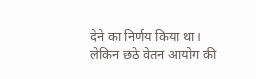देने का निर्णय किया था।
लेकिन छठे वेतन आयोग की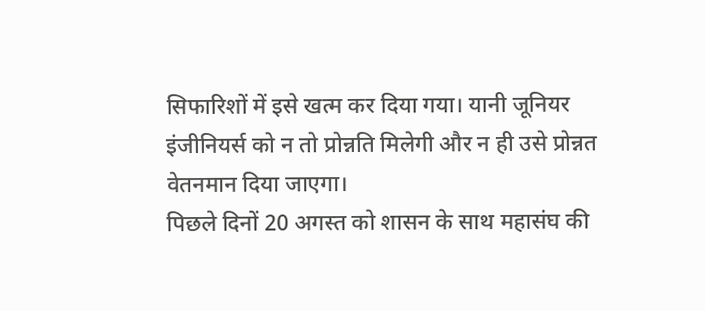सिफारिशों में इसे खत्म कर दिया गया। यानी जूनियर इंजीनियर्स को न तो प्रोन्नति मिलेगी और न ही उसे प्रोन्नत वेतनमान दिया जाएगा।
पिछले दिनों 20 अगस्त को शासन के साथ महासंघ की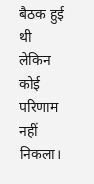बैठक हुई थी लेकिन कोई परिणाम नहीं निकला।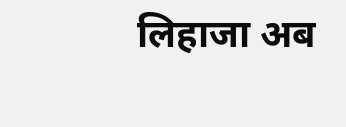लिहाजा अब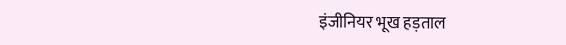इंजीनियर भूख हड़ताल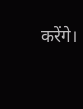करेंगे।